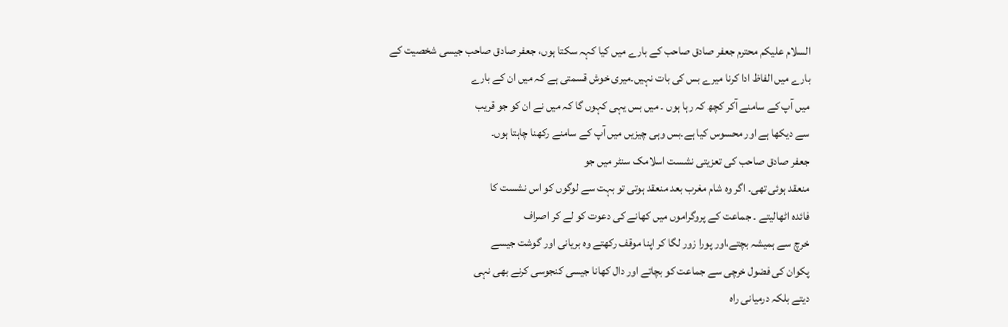السلام علیکم محترم جعفر صادق صاحب کے بارے میں کیا کہہ سکتا ہوں، جعفر صادق صاحب جیسی شخصیت کے
بارے میں الفاظ ادا کرنا میرے بس کی بات نہیں۔میری خوش قسمتی ہے کہ میں ان کے بارے
میں آپ کے سامنے آکر کچھ کہ رہا ہوں ۔ میں بس یہی کہوں گا کہ میں نے ان کو جو قریب
سے دیکھا ہے اور محسوس کیا ہے۔بس وہی چیزیں میں آپ کے سامنے رکھنا چاہتا ہوں۔
جعفر صادق صاحب کی تعزیتی نشست اسلامک سنٹر میں جو
منعقد ہوئی تھی۔ اگر وہ شام مغرب بعد منعقد ہوتی تو بہت سے لوگوں کو اس نشست کا
فائدہ اٹھالیتے ۔ جماعت کے پروگراموں میں کھانے کی دعوت کو لے کر اصراف
خرچ سے ہمیشہ بچتے،اور پورا زور لگا کر اپنا موقف رکھتے وہ بریانی اور گوشت جیسے
پکوان کی فضول خرچی سے جماعت کو بچاتے اور دال کھانا جیسی کنجوسی کرنے بھی نہی
دیتے بلکہ درمیانی راہ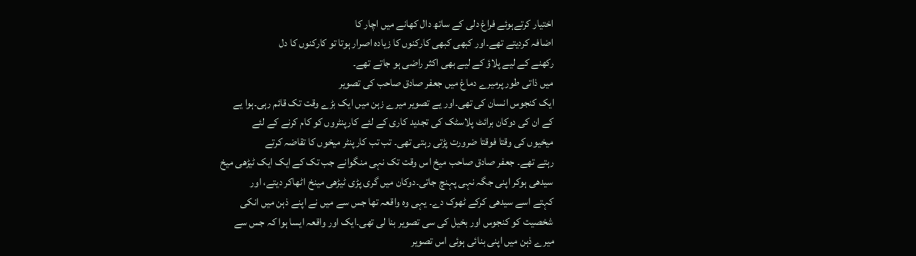اختیار کرتےہوئے فراغ دلی کے ساتھ دال کھانے میں اچار کا
اضافہ کردیتے تھے۔اور کبھی کبھی کارکنوں کا زیادہ اصرار ہوتا تو کارکنوں کا دل
رکھنے کے لیے پلاؤ کے لیے بھی اکثر راضی ہو جاتے تھے۔
میں ذاتی طور پرمیرے دماغ میں جعفر صادق صاحب کی تصویر
ایک کنجوس انسان کی تھی۔اور یے تصویر میرے زہن میں ایک بڑے وقت تک قائم رہی۔ہوا یے
کے ان کی دوکان برائٹ پلاسٹک کی تجدید کاری کے لئے کارپنٹروں کو کام کرنے کے لئے
میخیوں کی وقتا فوقتا ضرورت پڑتی رہتی تھی۔ تب تب کارپنٹر میخوں کا تقاضہ کرتے
رہتے تھے۔ جعفر صادق صاحب میخ اس وقت تک نہی منگوانے جب تک کے ایک ایک ٹیڑھی میخ
سیدھی ہوکر اپنی جگہ نہی پہنچ جاتی۔دوکان میں گری پڑی ٹیڑھی مینخ اٹھاکر دیتے، اور
کہتے اسے سیدھی کرکے ٹھوک دے۔ یہی وہ واقعہ تھا جس سے میں نے اپنے ذہن میں انکی
شخصیت کو کنجوس اور بخیل کی سی تصویر بنا لی تھی۔ایک اور واقعہ ایسا ہوا کہ جس سے
میرے ذہن میں اپنی بنائی ہوئی اس تصویر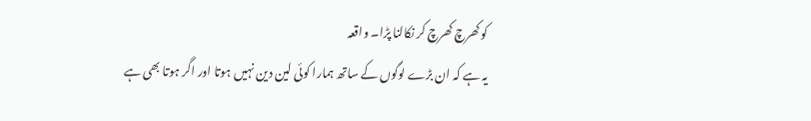کو کھرچ کھرچ کر نکالنا پڑا۔ واقعہ
یہ ہے کہ ان بڑے لوگوں کے ساتھ ہمارا کوئی لین دین نہیں ہوتا اور اگر ہوتا بھی ہے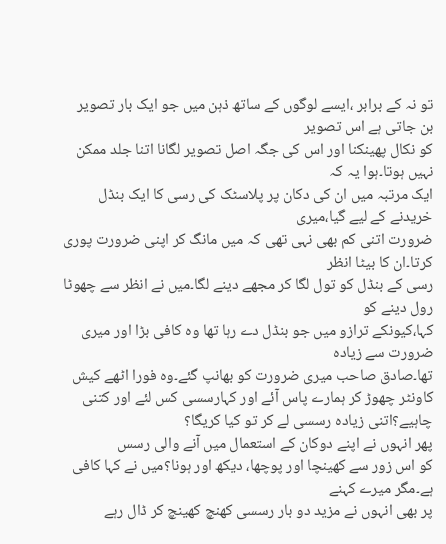تو نہ کے برابر ،ایسے لوگوں کے ساتھ ذہن میں جو ایک بار تصویر بن جاتی ہے اس تصویر
کو نکال پھینکنا اور اس کی جگہ اصل تصویر لگانا اتنا جلد ممکن نہیں ہوتا۔ہوا یہ کہ
ایک مرتبہ میں ان کی دکان پر پلاسٹک کی رسی کا ایک بنڈل خریدنے کے لیے گیا،میری
ضرورت اتنی کم بھی نہی تھی کہ میں مانگ کر اپنی ضرورت پوری کرتا۔ان کا بیٹا انظر
رسی کے بنڈل کو تول لگا کر مجھے دینے لگا۔میں نے انظر سے چھوٹا رول دینے کو
کہا،کیونکے ترازو میں جو بنڈل دے رہا تھا وہ کافی بڑا اور میری ضرورت سے زیادہ
تھا۔صادق صاحب میری ضرورت کو بھانپ گئے۔وہ فورا اٹھے کیش کاونٹر چھوڑ کر ہمارے پاس آئے اور کہارسسی کس لئے اور کتنی چاہیے؟اتنی زیادہ رسسی لے کر تو کیا کریگا؟
پھر انہوں نے اپنے دوکان کے استعمال میں آنے والی رسس
کو اس زور سے کھینچا اور پوچھا، دیکھ اور ہونا؟میں نے کہا کافی ہے۔مگر میرے کہنے
پر بھی انہوں نے مزید دو بار رسسی کھنچ کھینچ کر ڈال رہے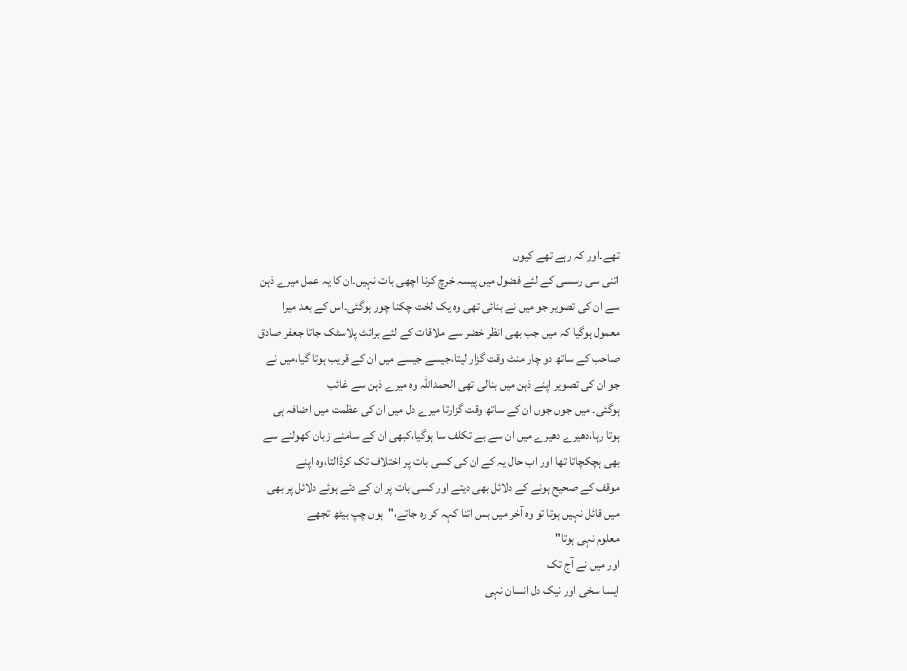تھے۔اور کہ رہے تھے کیوں
اتنی سی رسسی کے لئے فضول میں پیسہ خرچ کرنا اچھی بات نہیں۔ان کا یہ عمل میرے ذہن
سے ان کی تصویر جو میں نے بنائی تھی وہ یک لخت چکنا چور ہوگئی۔اس کے بعد میرا
معمول ہوگیا کہ میں جب بھی انظر خضر سے ملاقات کے لئے برائٹ پلاسٹک جاتا جعفر صادق
صاحب کے ساتھ دو چار منٹ وقت گزار لیتا،جیسے جیسے میں ان کے قریب ہوتا گیا،میں نے
جو ان کی تصویر اپنے ذہن میں بنالی تھی الحمداللہ وہ میرے ذہن سے غائب
ہوگئی۔ میں جوں جوں ان کے ساتھ وقت گزارتا میرے دل میں ان کی عظمت میں اضافہ ہی
ہوتا رہا،دھیرے دھیرے میں ان سے بے تکلف سا ہوگیا،کبھی ان کے سامنے زبان کھولنے سے
بھی ہچکچاتا تھا اور اب حال یہ کے ان کی کسی بات پر اختلاف تک کرڈالتا،وہ اپنے
موقف کے صحیح ہونے کے دلائل بھی دیتے اور کسی بات پر ان کے دئے ہوئے دلائل پر بھی
میں قائل نہیں ہوتا تو وہ آخر میں بس اتنا کہہ کر رہ جاتے،"ہوں چپ بیٹھ تجھے
معلوم نہی ہوتا"
اور میں نے آج تک
ایسا سخی اور نیک دل انسان نہی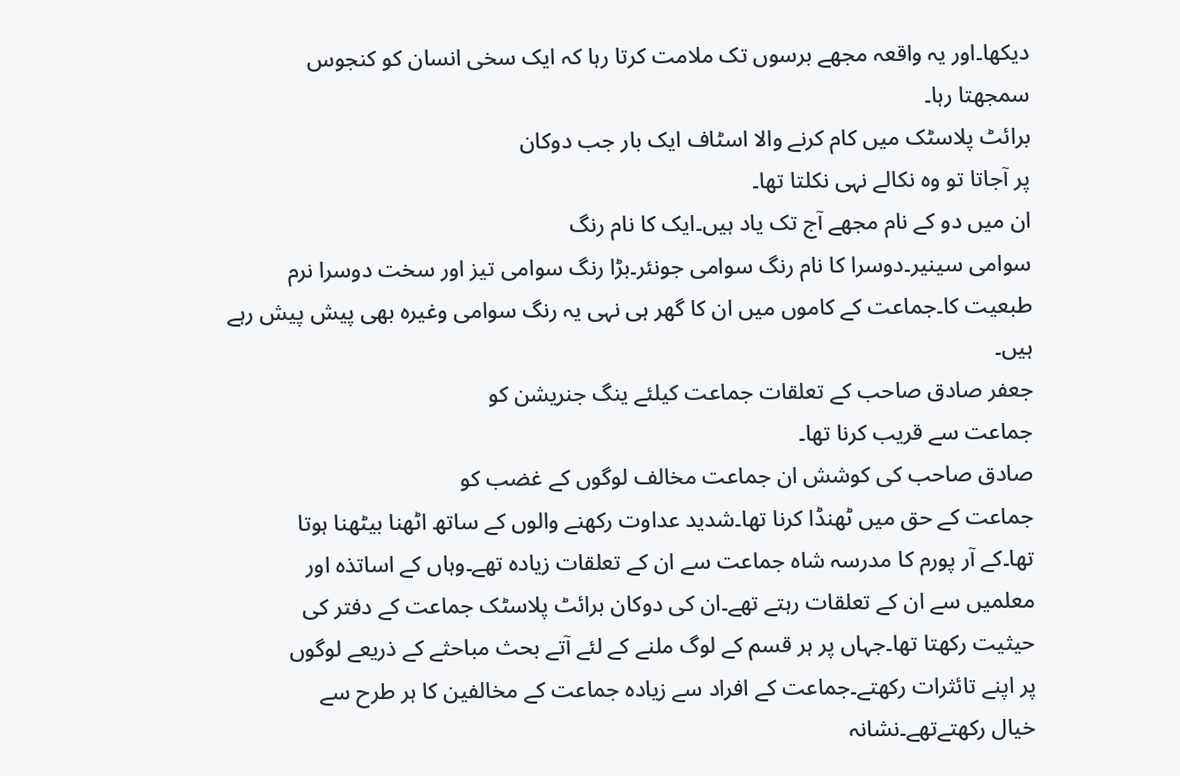دیکھا۔اور یہ واقعہ مجھے برسوں تک ملامت کرتا رہا کہ ایک سخی انسان کو کنجوس
سمجھتا رہا۔
برائٹ پلاسٹک میں کام کرنے والا اسٹاف ایک بار جب دوکان
پر آجاتا تو وہ نکالے نہی نکلتا تھا۔
ان میں دو کے نام مجھے آج تک یاد ہیں۔ایک کا نام رنگ
سوامی سینیر۔دوسرا کا نام رنگ سوامی جونئر۔بڑا رنگ سوامی تیز اور سخت دوسرا نرم
طبعیت کا۔جماعت کے کاموں میں ان کا گھر ہی نہی یہ رنگ سوامی وغیرہ بھی پیش پیش رہے
ہیں۔
جعفر صادق صاحب کے تعلقات جماعت کیلئے ینگ جنریشن کو
جماعت سے قریب کرنا تھا۔
صادق صاحب کی کوشش ان جماعت مخالف لوگوں کے غضب کو
جماعت کے حق میں ٹھنڈا کرنا تھا۔شدید عداوت رکھنے والوں کے ساتھ اٹھنا بیٹھنا ہوتا
تھا۔کے آر پورم کا مدرسہ شاہ جماعت سے ان کے تعلقات زیادہ تھے۔وہاں کے اساتذہ اور
معلمیں سے ان کے تعلقات رہتے تھے۔ان کی دوکان برائٹ پلاسٹک جماعت کے دفتر کی
حیثیت رکھتا تھا۔جہاں پر ہر قسم کے لوگ ملنے کے لئے آتے بحث مباحثے کے ذریعے لوگوں
پر اپنے تائثرات رکھتے۔جماعت کے افراد سے زیادہ جماعت کے مخالفین کا ہر طرح سے
خیال رکھتےتھے۔نشانہ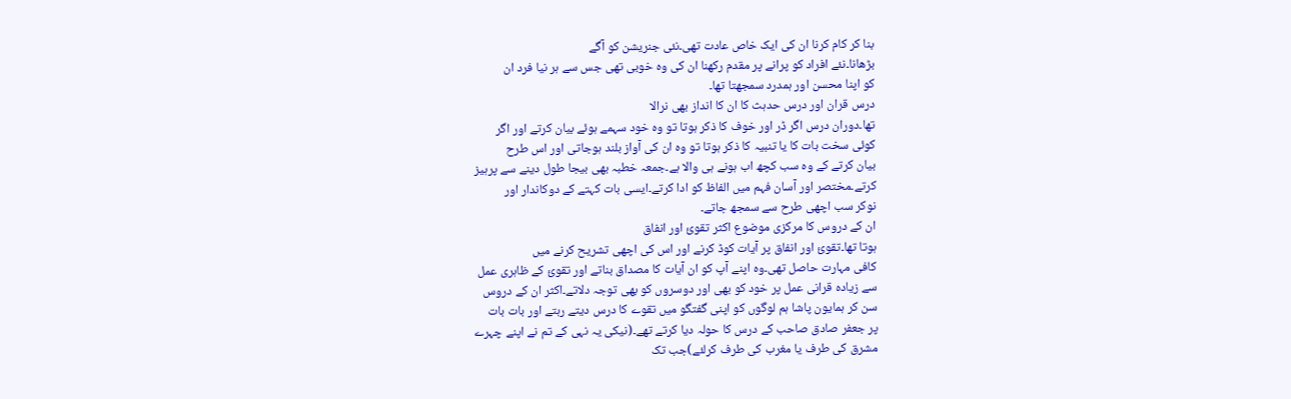بنا کر کام کرنا ان کی ایک خاص عادت تھی۔نئی جنریشن کو آگے
بڑھانا۔نئے افراد کو پرانے پر مقدم رکھنا ان کی وہ خوبی تھی جس سے ہر نیا فرد ان
کو اپنا محسن اور ہمدرد سمجھتا تھا۔
درس قران اور درس حدہث کا ان کا انداز بھی نرالا
تھا۔دوران درس اگر ڈر اور خوف کا ذکر ہوتا تو وہ خود سہمے ہوئے بیان کرتے اور اگر
کوئی سخت بات کا یا تنبیہ کا ذکر ہوتا تو وہ ان کی آواز بلند ہوجاتی اور اس طرح
بیان کرتے کے وہ سب کچھ اب ہونے ہی والا ہے۔جمعہ خطبہ بھی بیجا طول دینے سے پرہیز
کرتے۔مختصر اور آسان فہم میں الفاظ کو ادا کرتے۔ایسی بات کہتے کے دوکاندار اور
نوکر سب اچھی طرح سے سمجھ جاتے۔
ان کے دروس کا مرکزی موضوع اکثر تقوئ اور انفاق
ہوتا تھا۔تقوئ اور انفاق پر آیات کوڈ کرنے اور اس کی اچھی تشریح کرنے میں
کافی مہارت حاصل تھی۔وہ اپنے آپ کو ان آیات کا مصداق بناتے اور تقوئ کے ظاہری عمل
سے زیادہ قرانی عمل پر خود کو بھی اور دوسروں کو بھی توجہ دلاتے۔اکثر ان کے دروس
سن کر ہمایون پاشا ہم لوگوں کو اپنی گفتگو میں تقوے کا درس دیتے رہتے اور بات بات
پر جعفر صادق صاحب کے درس کا حولہ دیا کرتے تھے۔(نیکی یہ نہی کے تم نے اپنے چہرے
مشرق کی طرف یا مغرب کی طرف کرلئے)جب تک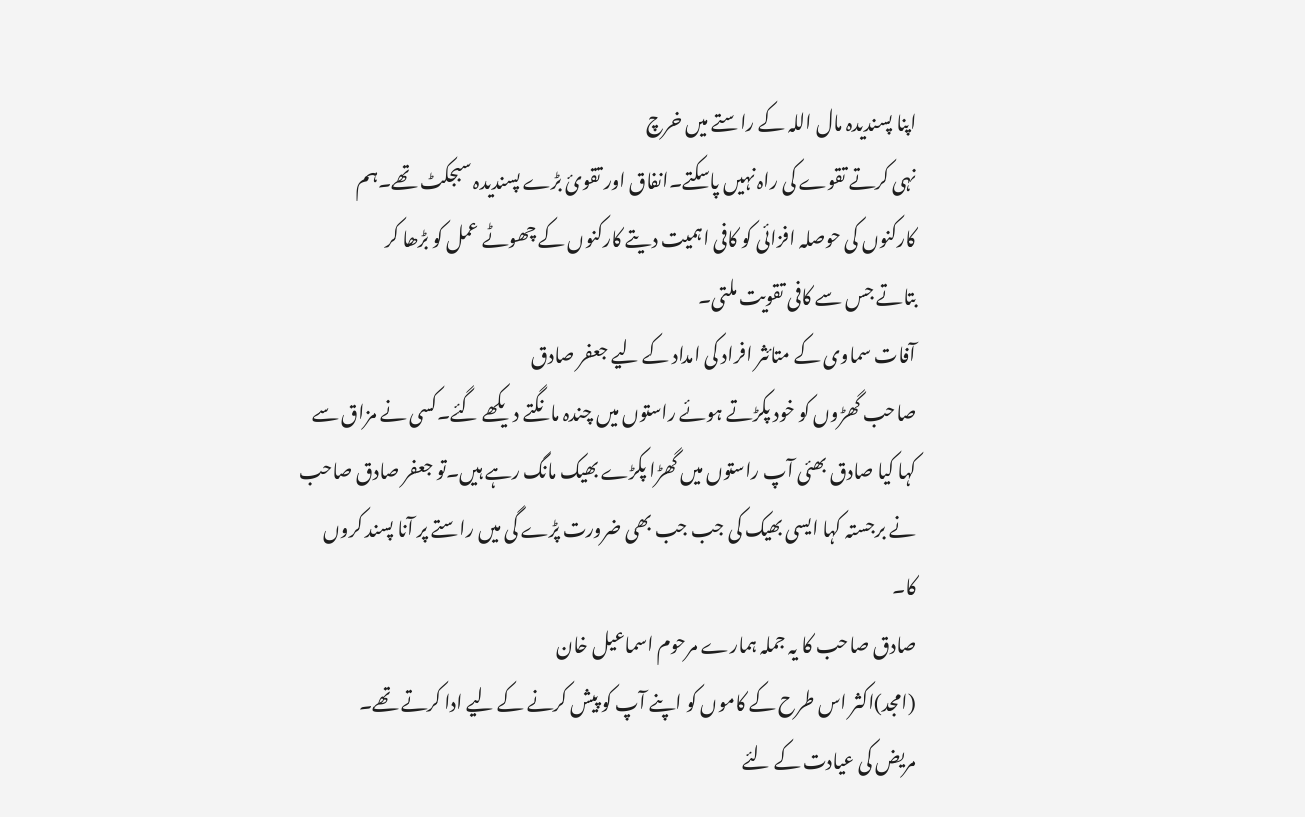اپنا پسندیدہ مال اللہ کے راستے میں خرچ
نہی کرتے تقوے کی راہ نہیں پاسکتے۔انفاق اور تقوئ بڑے پسندیدہ سبجکٹ تھے۔ہم
کارکنوں کی حوصلہ افزائی کو کافی اہمیت دیتے کارکنوں کے چھوٹے عمل کو بڑھا کر
بتاتے جس سے کافی تقویت ملتی۔
آفات سماوی کے متائثر افراد کی امداد کے لیے جعفر صادق
صاحب گھڑوں کو خود پکڑتے ہوئے راستوں میں چندہ مانگتے دیکھے گئے۔کسی نے مزاق سے
کہا کیا صادق بھئی آپ راستوں میں گھڑا پکڑے بھیک مانگ رہے ہیں۔تو جعفر صادق صاحب
نے برجستہ کہا ایسی بھیک کی جب جب بھی ضرورت پڑے گی میں راستے پر آنا پسند کروں
کا۔
صادق صاحب کا یہ جملہ ہمارے مرحوم اسماعیل خان
(امجد)اکثر اس طرح کے کاموں کو اپنے آپ کو پیش کرنے کے لیے ادا کرتے تھے۔
مریض کی عیادت کے لئے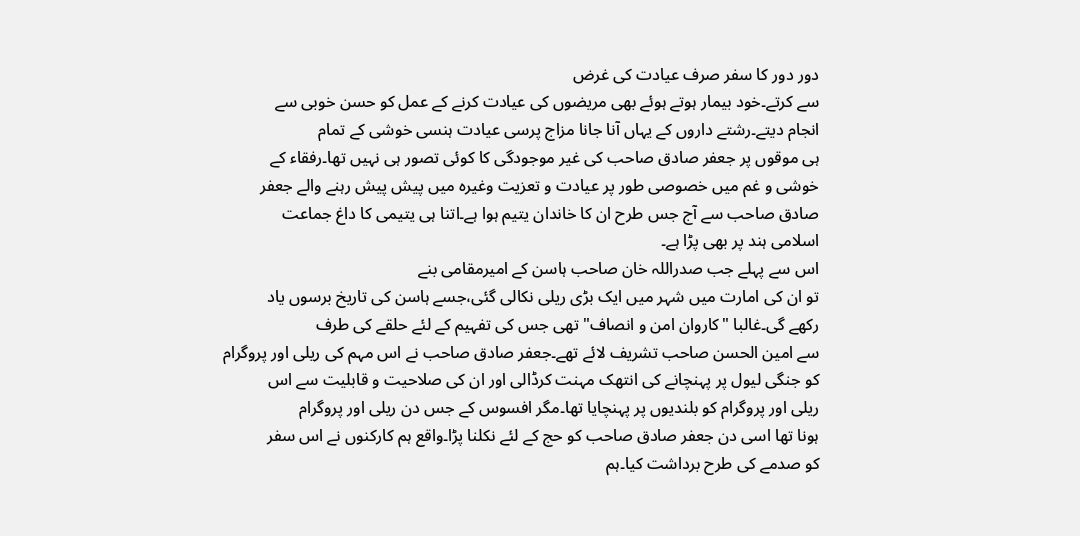دور دور کا سفر صرف عیادت کی غرض
سے کرتے۔خود بیمار ہوتے ہوئے بھی مریضوں کی عیادت کرنے کے عمل کو حسن خوبی سے
انجام دیتے۔رشتے داروں کے یہاں آنا جانا مزاج پرسی عیادت ہنسی خوشی کے تمام
ہی موقوں پر جعفر صادق صاحب کی غیر موجودگی کا کوئی تصور ہی نہیں تھا۔رفقاء کے
خوشی و غم میں خصوصی طور پر عیادت و تعزیت وغیرہ میں پیش پیش رہنے والے جعفر
صادق صاحب سے آج جس طرح ان کا خاندان یتیم ہوا ہے۔اتنا ہی یتیمی کا داغ جماعت
اسلامی ہند پر بھی پڑا ہے۔
اس سے پہلے جب صدراللہ خان صاحب ہاسن کے امیرمقامی بنے
تو ان کی امارت میں شہر میں ایک بڑی ریلی نکالی گئی،جسے ہاسن کی تاریخ برسوں یاد
رکھے گی۔غالبا "کاروان امن و انصاف" تھی جس کی تفہیم کے لئے حلقے کی طرف
سے امین الحسن صاحب تشریف لائے تھے۔جعفر صادق صاحب نے اس مہم کی ریلی اور پروگرام
کو جنگی لیول پر پہنچانے کی انتھک مہنت کرڈالی اور ان کی صلاحیت و قابلیت سے اس
ریلی اور پروگرام کو بلندیوں پر پہنچایا تھا۔مگر افسوس کے جس دن ریلی اور پروگرام
ہونا تھا اسی دن جعفر صادق صاحب کو حج کے لئے نکلنا پڑا۔واقع ہم کارکنوں نے اس سفر
کو صدمے کی طرح برداشت کیا۔ہم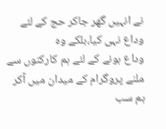نے انہیں گھر جاکر حج کے لئے وداع نہی کیا،بلکے وہ
وداع ہونے کے لئے ہم کارکنوں سے ملنے پروگرام کے میدان میں آکر ہم سب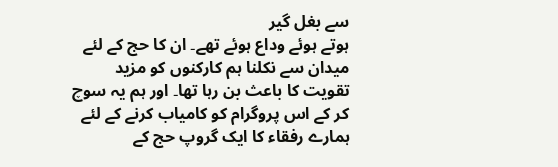سے بغل گیر
ہوتے ہوئے وداع ہوئے تھے۔ ان کا حج کے لئے میدان سے نکلنا ہم کارکنوں کو مزید
تقویت کا باعث بن رہا تھا۔ اور ہم یہ سوچ کر کے اس پروگرام کو کامیاب کرنے کے لئے
ہمارے رفقاء کا ایک گروپ حج کے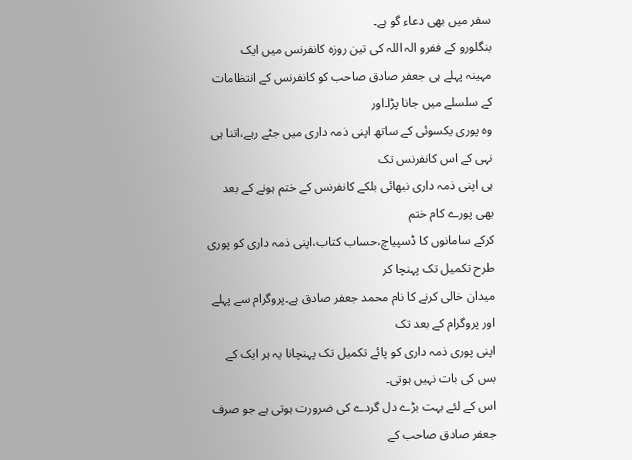سفر میں بھی دعاء گو ہے۔
بنگلورو کے ففرو الہ اللہ کی تین روزہ کانفرنس میں ایک
مہینہ پہلے ہی جعفر صادق صاحب کو کانفرنس کے انتظامات کے سلسلے میں جانا پڑا۔اور
وہ پوری یکسوئی کے ساتھ اپنی ذمہ داری میں جٹے رہے،اتنا ہی نہی کے اس کانفرنس تک
ہی اپنی ذمہ داری نبھائی بلکے کانفرنس کے ختم ہونے کے بعد بھی پورے کام ختم
کرکے سامانوں کا ڈسپیاچ،حساب کتاب،اپنی ذمہ داری کو پوری طرح تکمیل تک پہنچا کر
میدان خالی کرنے کا نام محمد جعفر صادق ہے۔پروگرام سے پہلے اور پروگرام کے بعد تک
اپنی پوری ذمہ داری کو پائے تکمیل تک پہنچانا یہ ہر ایک کے بس کی بات نہیں ہوتی۔
اس کے لئے بہت بڑے دل گردے کی ضرورت ہوتی ہے جو صرف جعفر صادق صاحب کے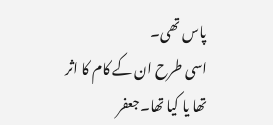پاس تھی۔
اسی طرح ان کے کام کا اثر تھا یا کیا تھا۔جعفر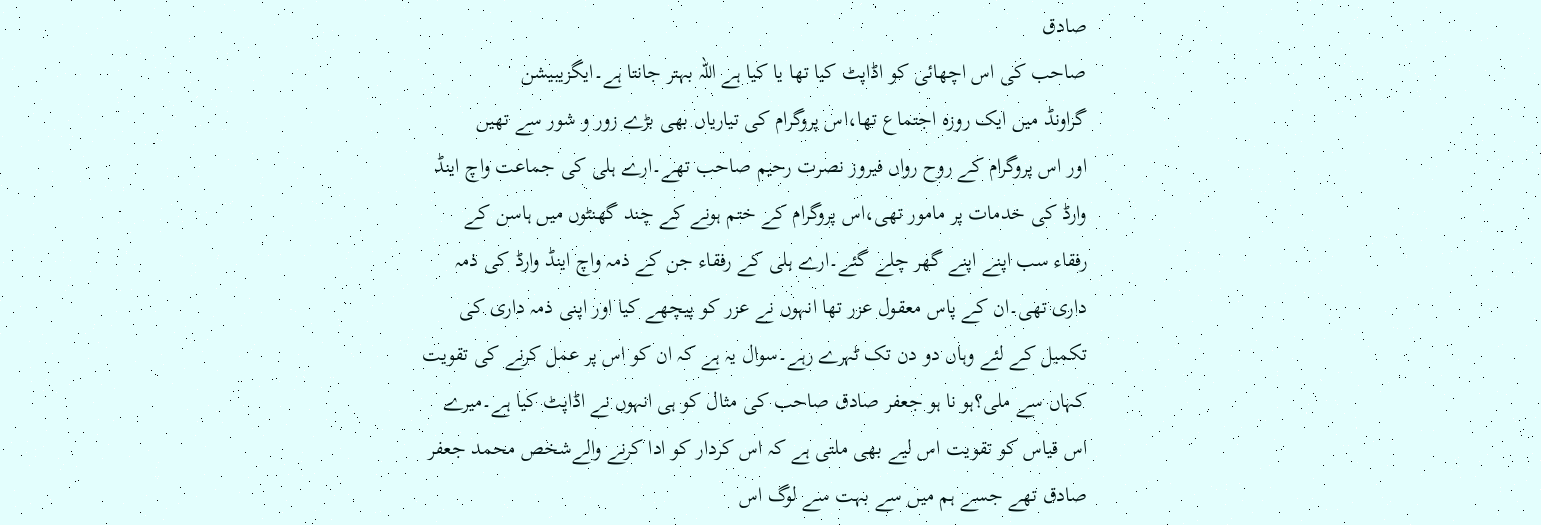صادق
صاحب کی اس اچھائی کو اڈاپٹ کیا تھا یا کیا ہے اللہ بہتر جانتا ہے۔ایگزیبیشن
گراونڈ میں ایک روزہ اجتماع تھا،اس پروگرام کی تیاریاں بھی بڑے زور و شور سے تھیں
اور اس پروگرام کے روح رواں فیروز نصرت رحیم صاحب تھے۔ارے ہلی کی جماعت واچ اینڈ
وارڈ کی خدمات پر مامور تھی،اس پروگرام کے ختم ہونے کے چند گھنٹوں میں ہاسن کے
رفقاء سب اپنے اپنے گھر چلے گئے۔ارے ہلی کے رفقاء جن کے ذمہ واچ اینڈ وارڈ کی ذمہ
داری تھی۔ان کے پاس معقول عزر تھا انہوں نے عزر کو پیچھے کیا اور اپنی ذمہ داری کی
تکمیل کے لئے وہاں دو دن تک ٹہرے رہے۔سوال یہ ہے کہ ان کو اس پر عمل کرنے کی تقویت
کہاں سے ملی؟ہو نا ہو جعفر صادق صاحب کی مثال کو ہی انہوں نے اڈاپٹ کیا ہے۔میرے
اس قیاس کو تقویت اس لیے بھی ملتی ہے کہ اس کردار کو ادا کرنے والےشخص محمد جعفر
صادق تھے جسے ہم میں سے بہت سے لوگ اس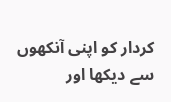کردار کو اپنی آنکھوں سے دیکھا اور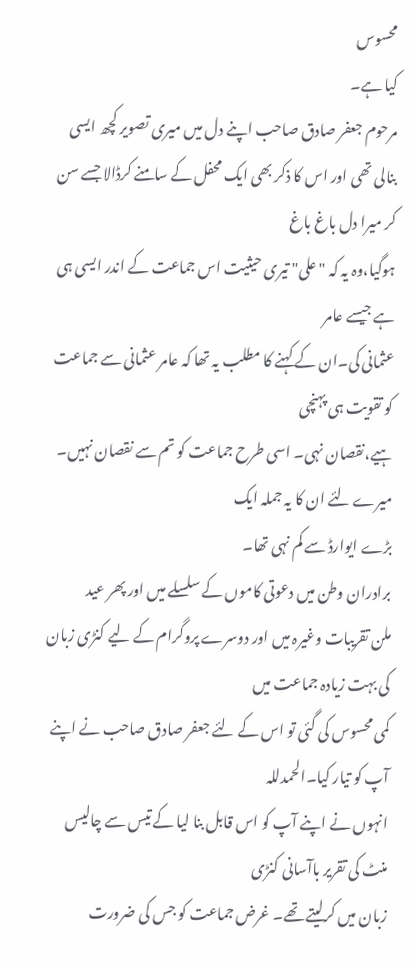محسوس
کیا ہے۔
مرحوم جعفر صادق صاحب اپنے دل میں میری تصویر کچھ ایسی
بنالی تھی اور اس کا ذکر بھی ایک محفل کے سامنے کرڈالا جسے سن کر میرا دل باغ باغ
ہوگیا،وہ یہ کہ "علی" تیری حیثیت اس جماعت کے اندر ایسی ہی ہے جیسے عامر
عثمانی کی۔ان کے کہنے کا مطلب یہ تھا کہ عامر عثمانی سے جماعت کو تقویت ہی پہنچی
ہیے،نقصان نہی۔ اسی طرح جماعت کو تم سے نقصان نہیں۔ میرے لئے ان کا یہ جملہ ایک
بڑے ایوارڈ سے کم نہی تھا۔
برادران وطن میں دعوتی کاموں کے سلسلے میں اور پھر عید
ملن تقریبات وغیرہ میں اور دوسرے پروگرام کے لیے کنڑی زبان کی بہت زیادہ جماعت میں
کمی محسوس کی گئی تو اس کے لئے جعفر صادق صاحب نے اپنے آپ کو تیار کیا۔الحمدللہ
انہوں نے اپنے آپ کو اس قابل بنا لیا کے تیس سے چالیس منٹ کی تقریر باآسانی کنڑی
زبان میں کرلیتے تھے۔ غرض جماعت کو جس کی ضرورت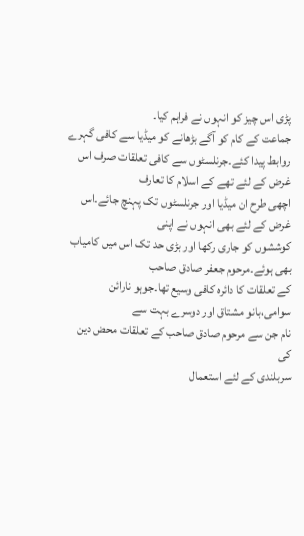پڑی اس چیز کو انہوں نے فراہم کیا۔
جماعت کے کام کو آگے بڑھانے کو میڈیا سے کافی گہرے
روابط پیدا کئے۔جرنلسٹوں سے کافی تعلقات صرف اس غرض کے لئے تھے کے اسلام کا تعارف
اچھی طرح ان میڈیا اور جرنلسٹوں تک پہنچ جائے۔اس غرض کے لئے بھی انہوں نے اپنی
کوششوں کو جاری رکھا اور بڑی حد تک اس میں کامیاب بھی ہوئے۔مرحوم جعفر صادق صاحب
کے تعلقات کا دائرہ کافی وسیع تھا۔جوہو نارائن سوامی،بانو مشتاق اور دوسرے بہت سے
نام جن سے مرحوم صادق صاحب کے تعلقات محض دین کی
سربلندی کے لئے استعمال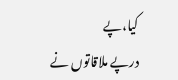کیا،پے
درپے ملاقاتوں نے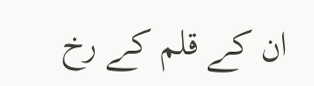ان کے قلم کے رخ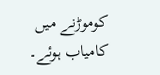کوموڑنے میں کامیاب ہوئے۔